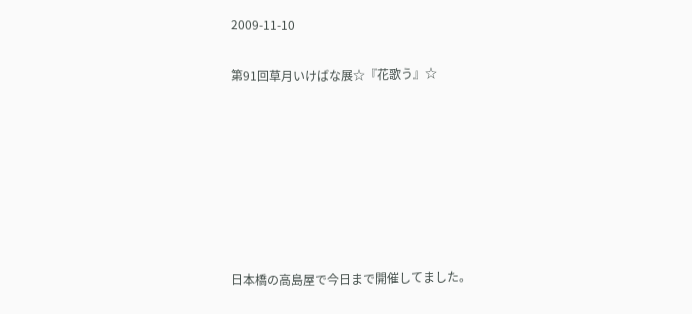2009-11-10

第91回草月いけばな展☆『花歌う』☆







日本橋の高島屋で今日まで開催してました。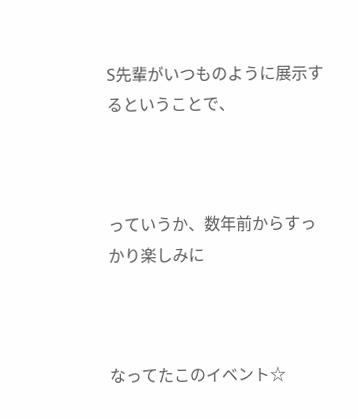S先輩がいつものように展示するということで、



っていうか、数年前からすっかり楽しみに



なってたこのイベント☆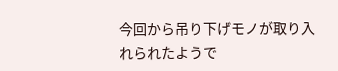今回から吊り下げモノが取り入れられたようで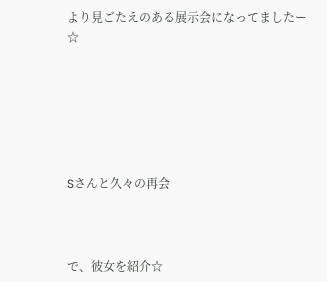より見ごたえのある展示会になってましたー☆






Sさんと久々の再会



で、彼女を紹介☆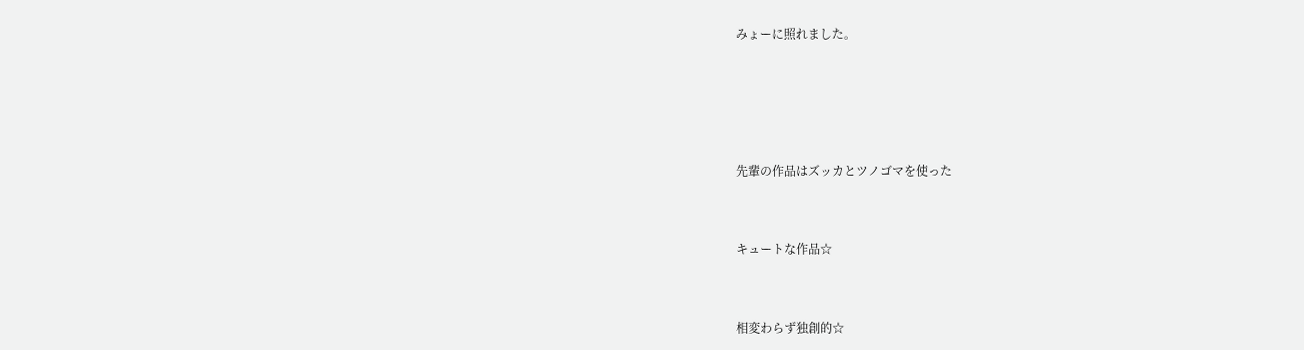みょーに照れました。






先輩の作品はズッカとツノゴマを使った



キュートな作品☆



相変わらず独創的☆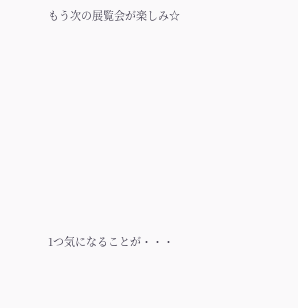もう次の展覧会が楽しみ☆









1つ気になることが・・・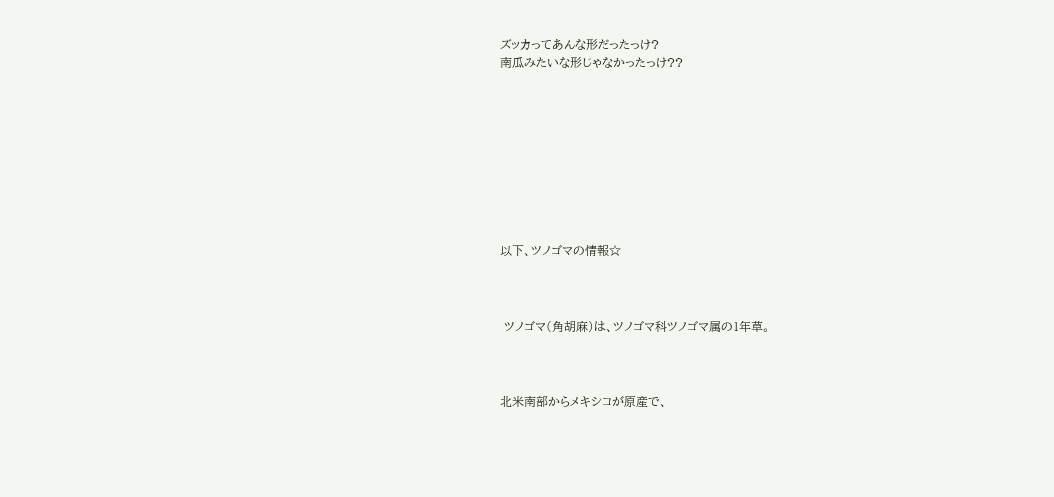ズッカってあんな形だったっけ?
南瓜みたいな形じゃなかったっけ??









以下、ツノゴマの情報☆



 ツノゴマ(角胡麻)は、ツノゴマ科ツノゴマ属の1年草。



北米南部からメキシコが原産で、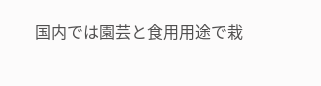国内では園芸と食用用途で栽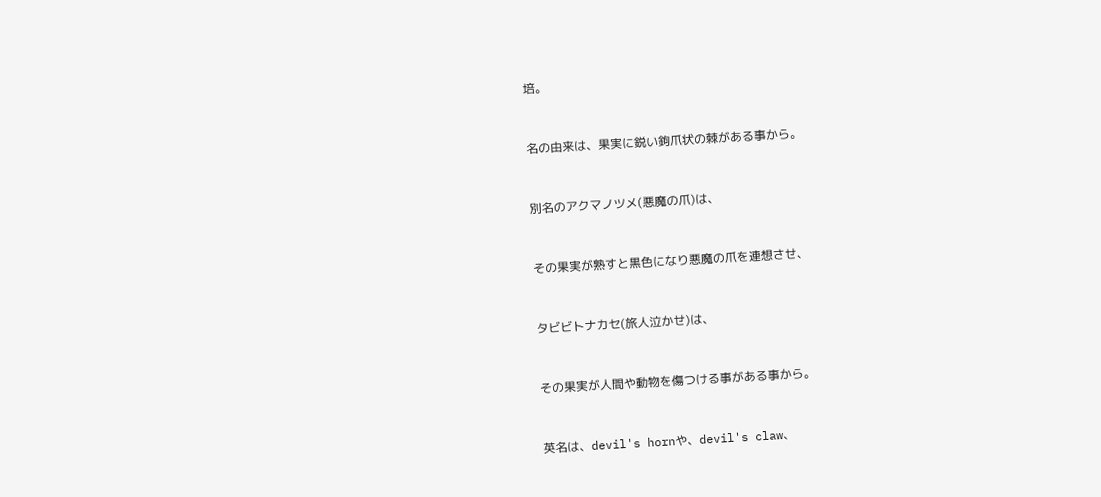培。



名の由来は、果実に鋭い鉤爪状の棘がある事から。



別名のアクマノツメ(悪魔の爪)は、



その果実が熟すと黒色になり悪魔の爪を連想させ、



タビビトナカセ(旅人泣かせ)は、



その果実が人間や動物を傷つける事がある事から。



英名は、devil's hornや、devil's claw、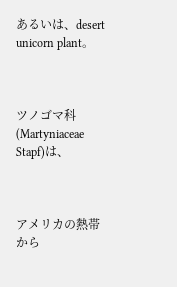あるいは、desert unicorn plant。



ツノゴマ科(Martyniaceae Stapf)は、



アメリカの熱帯から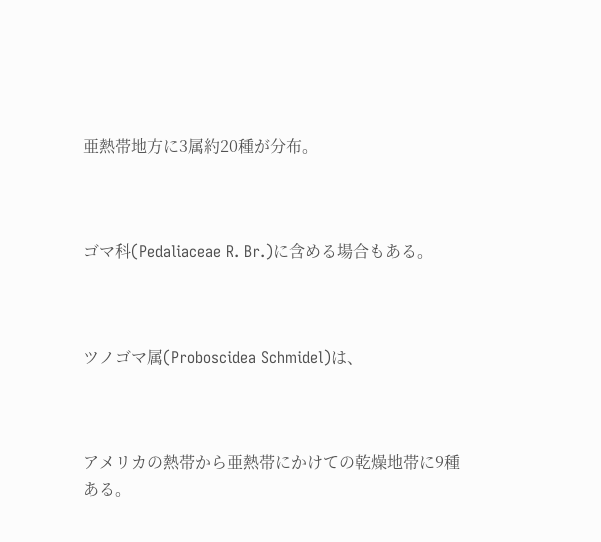亜熱帯地方に3属約20種が分布。



ゴマ科(Pedaliaceae R. Br.)に含める場合もある。



ツノゴマ属(Proboscidea Schmidel)は、



アメリカの熱帯から亜熱帯にかけての乾燥地帯に9種ある。